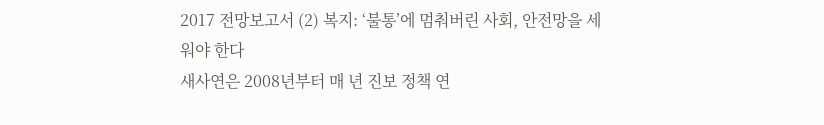2017 전망보고서 (2) 복지: ‘불통’에 멈춰버린 사회, 안전망을 세워야 한다
새사연은 2008년부터 매 년 진보 정책 연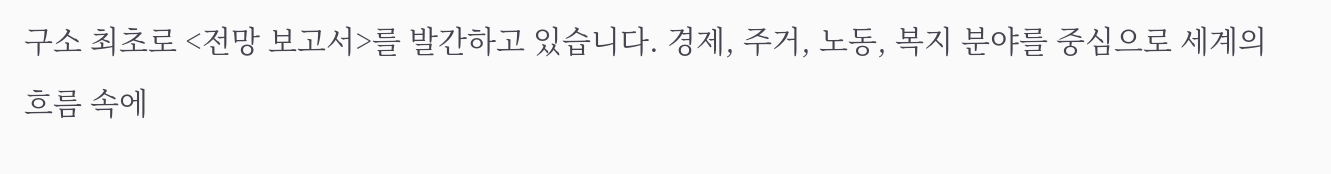구소 최초로 <전망 보고서>를 발간하고 있습니다. 경제, 주거, 노동, 복지 분야를 중심으로 세계의 흐름 속에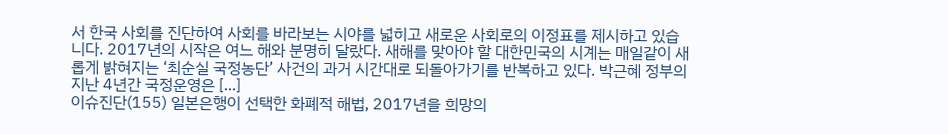서 한국 사회를 진단하여 사회를 바라보는 시야를 넓히고 새로운 사회로의 이정표를 제시하고 있습니다. 2017년의 시작은 여느 해와 분명히 달랐다. 새해를 맞아야 할 대한민국의 시계는 매일같이 새롭게 밝혀지는 ‘최순실 국정농단’ 사건의 과거 시간대로 되돌아가기를 반복하고 있다. 박근혜 정부의 지난 4년간 국정운영은 [...]
이슈진단(155) 일본은행이 선택한 화폐적 해법, 2017년을 희망의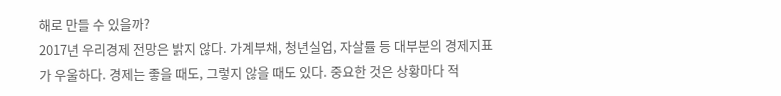해로 만들 수 있을까?
2017년 우리경제 전망은 밝지 않다. 가계부채, 청년실업, 자살률 등 대부분의 경제지표가 우울하다. 경제는 좋을 때도, 그렇지 않을 때도 있다. 중요한 것은 상황마다 적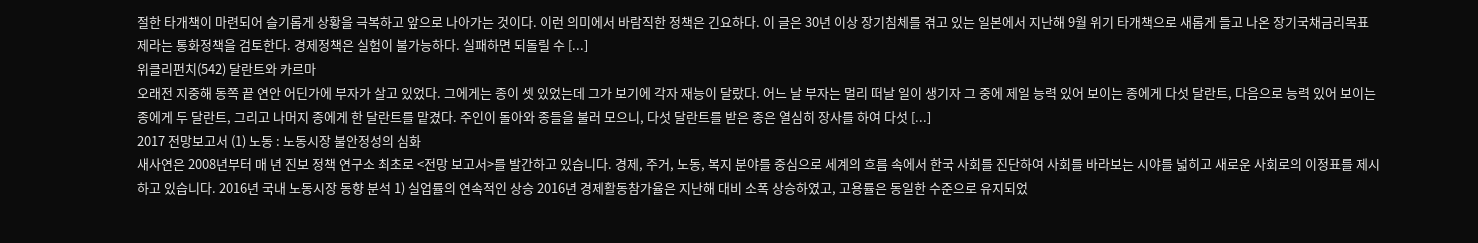절한 타개책이 마련되어 슬기롭게 상황을 극복하고 앞으로 나아가는 것이다. 이런 의미에서 바람직한 정책은 긴요하다. 이 글은 30년 이상 장기침체를 겪고 있는 일본에서 지난해 9월 위기 타개책으로 새롭게 들고 나온 장기국채금리목표제라는 통화정책을 검토한다. 경제정책은 실험이 불가능하다. 실패하면 되돌릴 수 [...]
위클리펀치(542) 달란트와 카르마
오래전 지중해 동쪽 끝 연안 어딘가에 부자가 살고 있었다. 그에게는 종이 셋 있었는데 그가 보기에 각자 재능이 달랐다. 어느 날 부자는 멀리 떠날 일이 생기자 그 중에 제일 능력 있어 보이는 종에게 다섯 달란트, 다음으로 능력 있어 보이는 종에게 두 달란트, 그리고 나머지 종에게 한 달란트를 맡겼다. 주인이 돌아와 종들을 불러 모으니, 다섯 달란트를 받은 종은 열심히 장사를 하여 다섯 [...]
2017 전망보고서 (1) 노동 : 노동시장 불안정성의 심화
새사연은 2008년부터 매 년 진보 정책 연구소 최초로 <전망 보고서>를 발간하고 있습니다. 경제, 주거, 노동, 복지 분야를 중심으로 세계의 흐름 속에서 한국 사회를 진단하여 사회를 바라보는 시야를 넓히고 새로운 사회로의 이정표를 제시하고 있습니다. 2016년 국내 노동시장 동향 분석 1) 실업률의 연속적인 상승 2016년 경제활동참가율은 지난해 대비 소폭 상승하였고, 고용률은 동일한 수준으로 유지되었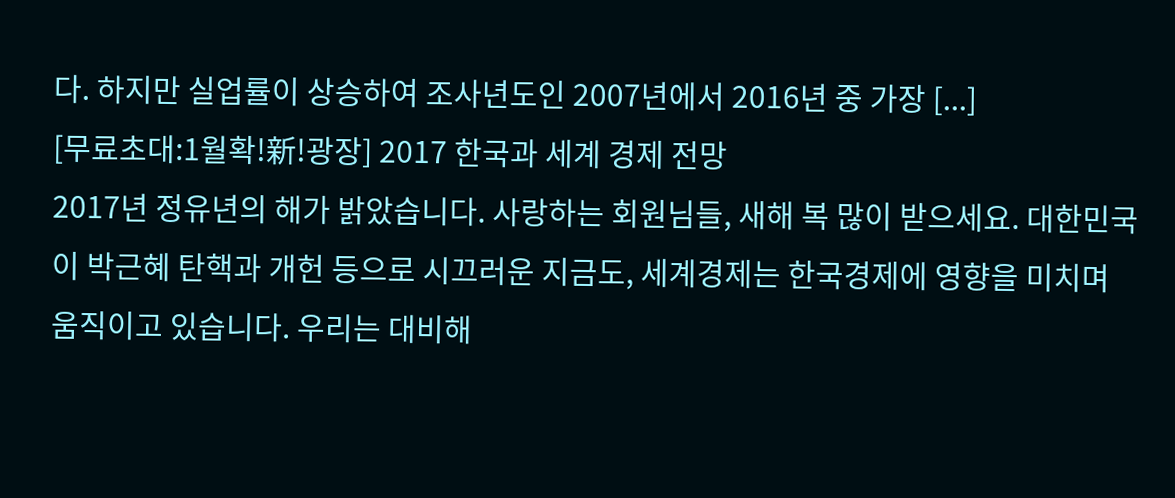다. 하지만 실업률이 상승하여 조사년도인 2007년에서 2016년 중 가장 [...]
[무료초대:1월확!新!광장] 2017 한국과 세계 경제 전망
2017년 정유년의 해가 밝았습니다. 사랑하는 회원님들, 새해 복 많이 받으세요. 대한민국이 박근혜 탄핵과 개헌 등으로 시끄러운 지금도, 세계경제는 한국경제에 영향을 미치며 움직이고 있습니다. 우리는 대비해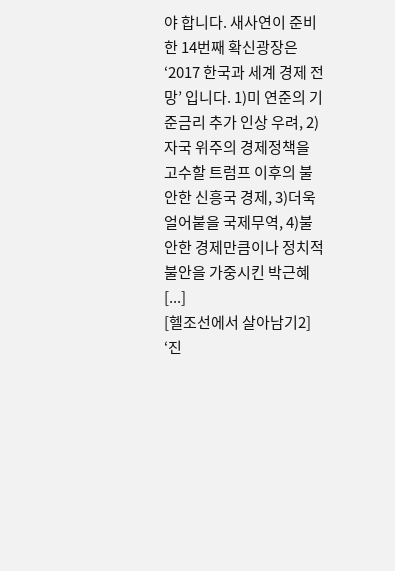야 합니다. 새사연이 준비한 14번째 확신광장은 ‘2017 한국과 세계 경제 전망’ 입니다. 1)미 연준의 기준금리 추가 인상 우려, 2)자국 위주의 경제정책을 고수할 트럼프 이후의 불안한 신흥국 경제, 3)더욱 얼어붙을 국제무역, 4)불안한 경제만큼이나 정치적 불안을 가중시킨 박근혜 [...]
[헬조선에서 살아남기2] ‘진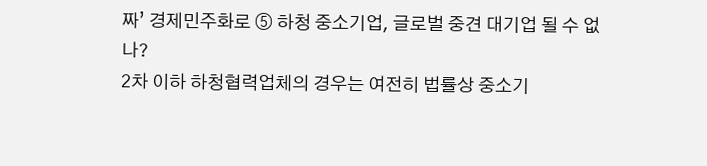짜’ 경제민주화로 ⑤ 하청 중소기업, 글로벌 중견 대기업 될 수 없나?
2차 이하 하청협력업체의 경우는 여전히 법률상 중소기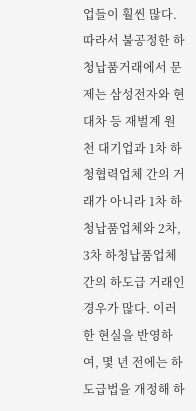업들이 훨씬 많다. 따라서 불공정한 하청납품거래에서 문제는 삼성전자와 현대차 등 재벌계 원천 대기업과 1차 하청협력업체 간의 거래가 아니라 1차 하청납품업체와 2차, 3차 하청납품업체간의 하도급 거래인 경우가 많다. 이러한 현실을 반영하여, 몇 년 전에는 하도급법을 개정해 하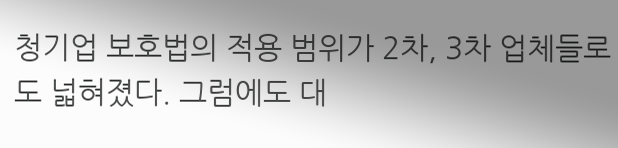청기업 보호법의 적용 범위가 2차, 3차 업체들로도 넓혀졌다. 그럼에도 대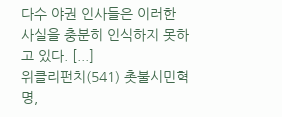다수 야권 인사들은 이러한 사실을 충분히 인식하지 못하고 있다. [...]
위클리펀치(541) 촛불시민혁명,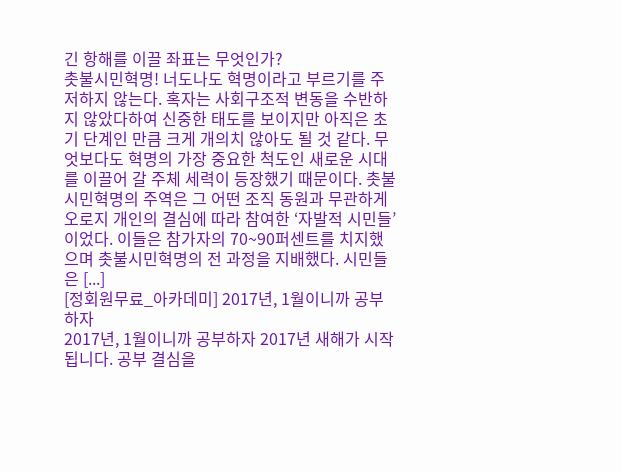긴 항해를 이끌 좌표는 무엇인가?
촛불시민혁명! 너도나도 혁명이라고 부르기를 주저하지 않는다. 혹자는 사회구조적 변동을 수반하지 않았다하여 신중한 태도를 보이지만 아직은 초기 단계인 만큼 크게 개의치 않아도 될 것 같다. 무엇보다도 혁명의 가장 중요한 척도인 새로운 시대를 이끌어 갈 주체 세력이 등장했기 때문이다. 촛불시민혁명의 주역은 그 어떤 조직 동원과 무관하게 오로지 개인의 결심에 따라 참여한 ‘자발적 시민들’이었다. 이들은 참가자의 70~90퍼센트를 치지했으며 촛불시민혁명의 전 과정을 지배했다. 시민들은 [...]
[정회원무료_아카데미] 2017년, 1월이니까 공부하자
2017년, 1월이니까 공부하자 2017년 새해가 시작됩니다. 공부 결심을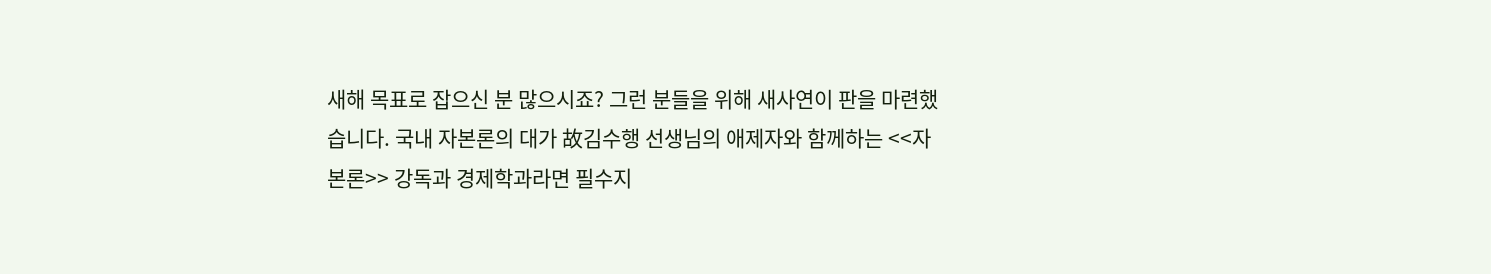새해 목표로 잡으신 분 많으시죠? 그런 분들을 위해 새사연이 판을 마련했습니다. 국내 자본론의 대가 故김수행 선생님의 애제자와 함께하는 <<자본론>> 강독과 경제학과라면 필수지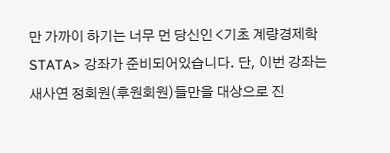만 가까이 하기는 너무 먼 당신인 <기초 계량경제학 STATA> 강좌가 준비되어있습니다. 단, 이번 강좌는 새사연 정회원(후원회원)들만을 대상으로 진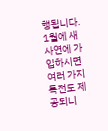행됩니다. 1월에 새사연에 가입하시면 여러 가지 특전도 제공되니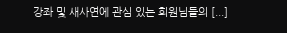강좌 및 새사연에 관심 있는 회원님들의 [...]